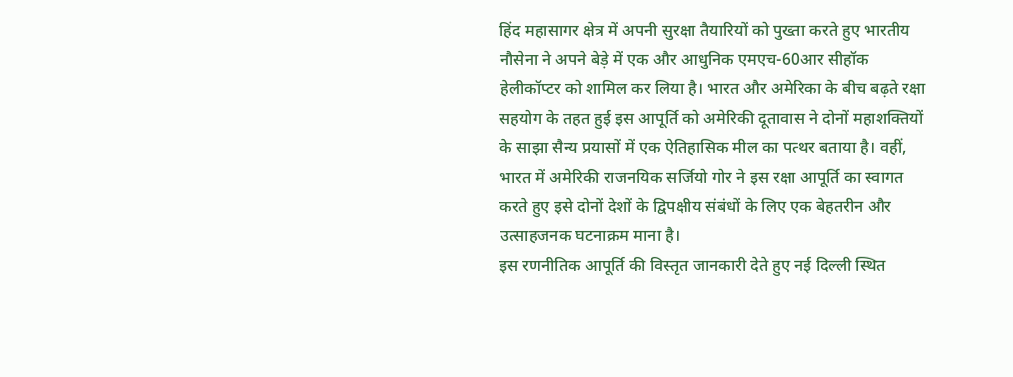हिंद महासागर क्षेत्र में अपनी सुरक्षा तैयारियों को पुख्ता करते हुए भारतीय नौसेना ने अपने बेड़े में एक और आधुनिक एमएच-60आर सीहॉक हेलीकॉप्टर को शामिल कर लिया है। भारत और अमेरिका के बीच बढ़ते रक्षा सहयोग के तहत हुई इस आपूर्ति को अमेरिकी दूतावास ने दोनों महाशक्तियों के साझा सैन्य प्रयासों में एक ऐतिहासिक मील का पत्थर बताया है। वहीं, भारत में अमेरिकी राजनयिक सर्जियो गोर ने इस रक्षा आपूर्ति का स्वागत करते हुए इसे दोनों देशों के द्विपक्षीय संबंधों के लिए एक बेहतरीन और उत्साहजनक घटनाक्रम माना है।
इस रणनीतिक आपूर्ति की विस्तृत जानकारी देते हुए नई दिल्ली स्थित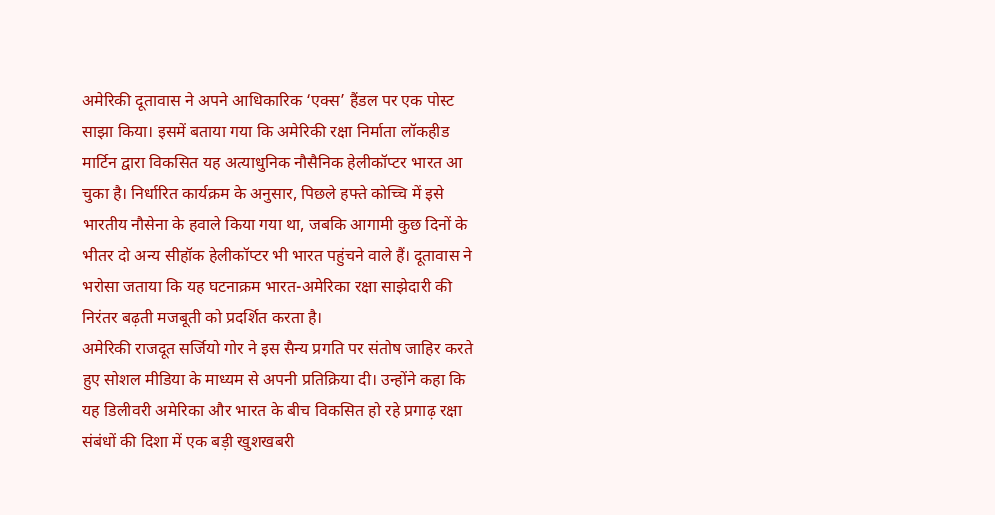अमेरिकी दूतावास ने अपने आधिकारिक ‘एक्स’ हैंडल पर एक पोस्ट साझा किया। इसमें बताया गया कि अमेरिकी रक्षा निर्माता लॉकहीड मार्टिन द्वारा विकसित यह अत्याधुनिक नौसैनिक हेलीकॉप्टर भारत आ चुका है। निर्धारित कार्यक्रम के अनुसार, पिछले हफ्ते कोच्चि में इसे भारतीय नौसेना के हवाले किया गया था, जबकि आगामी कुछ दिनों के भीतर दो अन्य सीहॉक हेलीकॉप्टर भी भारत पहुंचने वाले हैं। दूतावास ने भरोसा जताया कि यह घटनाक्रम भारत-अमेरिका रक्षा साझेदारी की निरंतर बढ़ती मजबूती को प्रदर्शित करता है।
अमेरिकी राजदूत सर्जियो गोर ने इस सैन्य प्रगति पर संतोष जाहिर करते हुए सोशल मीडिया के माध्यम से अपनी प्रतिक्रिया दी। उन्होंने कहा कि यह डिलीवरी अमेरिका और भारत के बीच विकसित हो रहे प्रगाढ़ रक्षा संबंधों की दिशा में एक बड़ी खुशखबरी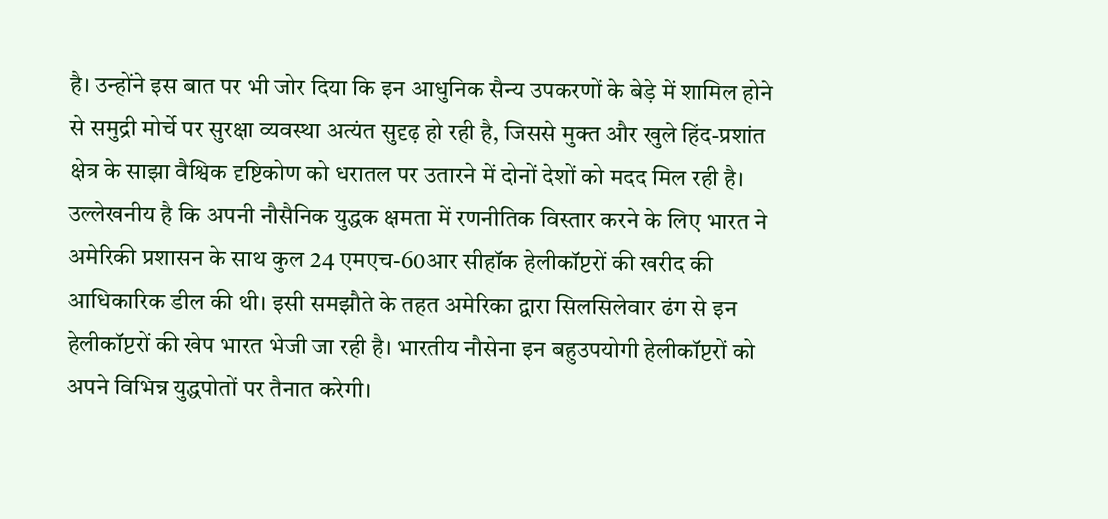है। उन्होंने इस बात पर भी जोर दिया कि इन आधुनिक सैन्य उपकरणों के बेड़े में शामिल होने से समुद्री मोर्चे पर सुरक्षा व्यवस्था अत्यंत सुदृढ़ हो रही है, जिससे मुक्त और खुले हिंद-प्रशांत क्षेत्र के साझा वैश्विक दृष्टिकोण को धरातल पर उतारने में दोनों देशों को मदद मिल रही है।
उल्लेखनीय है कि अपनी नौसैनिक युद्धक क्षमता में रणनीतिक विस्तार करने के लिए भारत ने अमेरिकी प्रशासन के साथ कुल 24 एमएच-60आर सीहॉक हेलीकॉप्टरों की खरीद की आधिकारिक डील की थी। इसी समझौते के तहत अमेरिका द्वारा सिलसिलेवार ढंग से इन हेलीकॉप्टरों की खेप भारत भेजी जा रही है। भारतीय नौसेना इन बहुउपयोगी हेलीकॉप्टरों को अपने विभिन्न युद्धपोतों पर तैनात करेगी।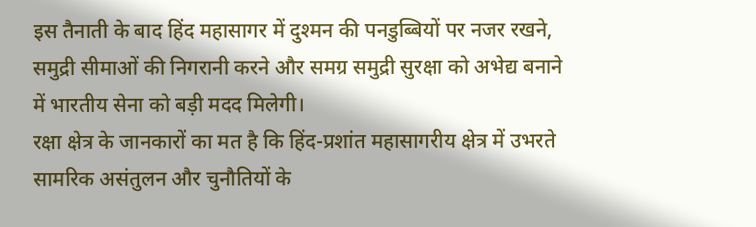इस तैनाती के बाद हिंद महासागर में दुश्मन की पनडुब्बियों पर नजर रखने, समुद्री सीमाओं की निगरानी करने और समग्र समुद्री सुरक्षा को अभेद्य बनाने में भारतीय सेना को बड़ी मदद मिलेगी।
रक्षा क्षेत्र के जानकारों का मत है कि हिंद-प्रशांत महासागरीय क्षेत्र में उभरते सामरिक असंतुलन और चुनौतियों के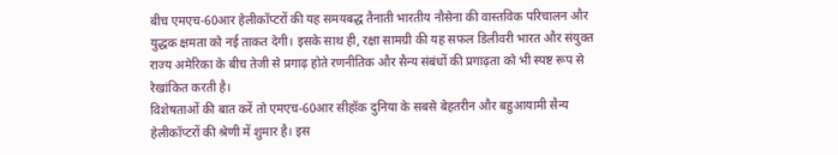बीच एमएच-60आर हेलीकॉप्टरों की यह समयबद्ध तैनाती भारतीय नौसेना की वास्तविक परिचालन और युद्धक क्षमता को नई ताकत देगी। इसके साथ ही, रक्षा सामग्री की यह सफल डिलीवरी भारत और संयुक्त राज्य अमेरिका के बीच तेजी से प्रगाढ़ होते रणनीतिक और सैन्य संबंधों की प्रगाढ़ता को भी स्पष्ट रूप से रेखांकित करती है।
विशेषताओं की बात करें तो एमएच-60आर सीहॉक दुनिया के सबसे बेहतरीन और बहुआयामी सैन्य हेलीकॉप्टरों की श्रेणी में शुमार है। इस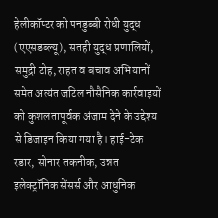हेलीकॉप्टर को पनडुब्बी रोधी युद्ध (एएसडब्ल्यू), सतही युद्ध प्रणालियों, समुद्री टोह, राहत व बचाव अभियानों समेत अत्यंत जटिल नौसैनिक कार्रवाइयों को कुशलतापूर्वक अंजाम देने के उद्देश्य से डिजाइन किया गया है। हाई-टेक रडार, सोनार तकनीक, उन्नत इलेक्ट्रॉनिक सेंसर्स और आधुनिक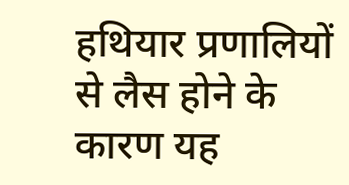हथियार प्रणालियों से लैस होने के कारण यह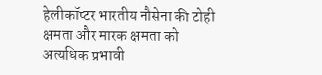हेलीकॉप्टर भारतीय नौसेना की टोही क्षमता और मारक क्षमता को अत्यधिक प्रभावी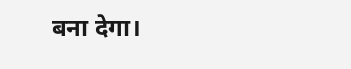बना देगा।